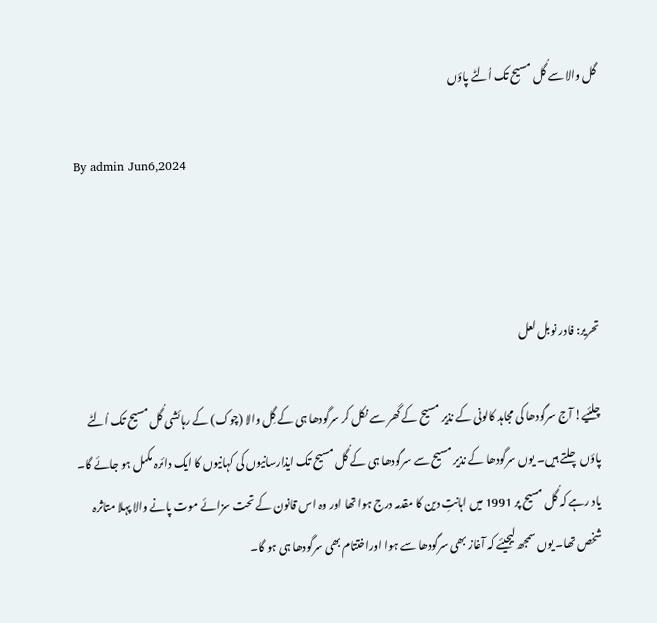گل والا سے گُل مسیح تک اُلٹے پاؤں

By admin Jun6,2024



تحریر: فادر نوبل لعل

چلئیے! آج سرگودھا کی مجاہد کالونی کے نذیر مسیح کے گھر سے نکل کر سرگودھا ہی کے گِل والا (چوک) کے رہائشی گُل مسیح تک اُلٹے پاؤں چلتے ہیں۔ یوں سرگودھا کے نذیر مسیح سے سرگودھا ہی کے گُل مسیح تک ایذارسانیوں کی کہانیوں کا ایک دائرہ مکمل ہو جائے گا۔ یاد رہے کہ گُل مسیح پر 1991 میں اہانتِ دین کا مقدمہ درج ہوا تھا اور وہ اس قانون کے تحت سزائے موت پانے والا پہلا متاثرہ شخص تھا۔ یوں سمجھ لیجیئے کہ آغاز بھی سرگودھا سے ہوا اوراختتام بھی سرگودھا ہی ہو گا۔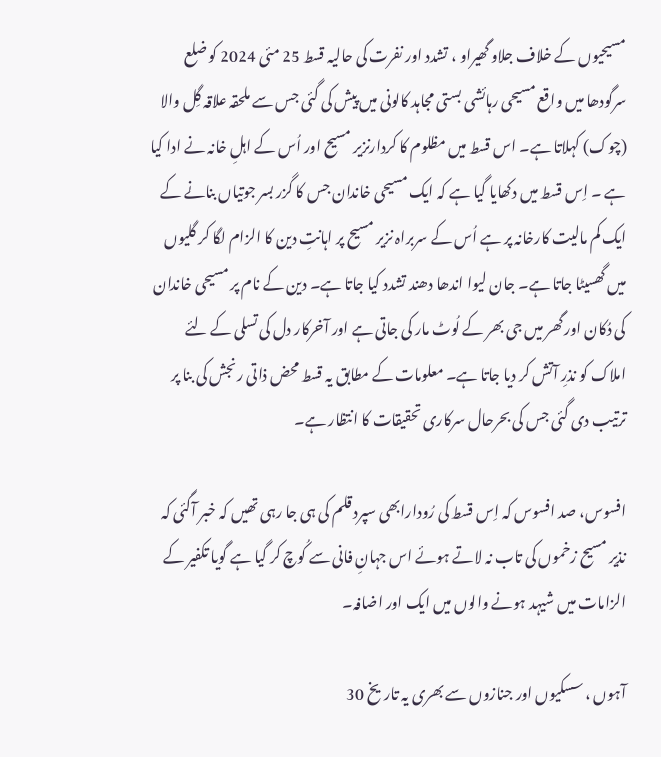مسیحیوں کے خلاف جلاو گھیراو ، تشدد اور نفرت کی حالیہ قسط 25 مئی 2024 کو ضلع سرگودھا میں واقع مسیحی رہائشی بستی مجاہد کالونی میں پیش کی گئی جس سے ملحقہ علاقہ گِل والا (چوک) کہلاتا ہے۔ اس قسط میں مظلوم کا کردارنزیر مسیح اور اُس کے اہلِ خانہ نے ادا کیا ہے ۔ اِس قسط میں دکھایا گیا ہے کہ ایک مسیحی خاندان جس کا گزر بسر جوتیاں بنانے کے ایک کم مالیت کارخانہ پر ہے اُس کے سربراہ نزیر مسیح پر اہانتِ دین کا الزام لگا کر گلیوں میں گھسیٹا جاتا ہے۔ جان لیوا اندھا دھند تشدد کیا جاتا ہے۔ دین کے نام پر مسیحی خاندان کی دُکان اور گھر میں جی بھر کے لُوٹ مار کی جاتی ہے اور آخرکار دل کی تسلی کے لئے املاک کو نذرِ آتش کر دیا جاتا ہے۔ معلومات کے مطابق یہ قسط محض ذاتی رنجش کی بنا پر ترتیب دی گئی جس کی بحرحال سرکاری تحقیقات کا انتظار ہے۔

افسوس، صد افسوس کہ اِس قسط کی رُودارابھی سپرد قلم کی ہی جا رہی تھیں کہ خبر آگئی کہ نذیر مسیح زخموں کی تاب نہ لاتے ہوئے اس جہانِ فانی سے کُوچ کر گیا ہے گویا تکفیر کے الزامات میں شیہد ہونے والوں میں ایک اور اضافہ۔

آہوں ، سسکیوں اور جنازوں سے بھری یہ تاریخ 30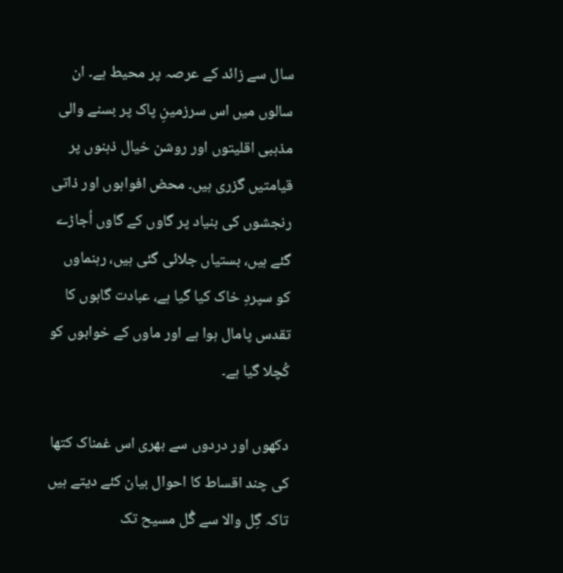سال سے زائد کے عرصہ پر محیط ہے۔ ان سالوں میں اس سرزمینِ پاک پر بسنے والی مذہبی اقلیتوں اور روشن خیال ذہنوں پر قیامتیں گزری ہیں۔ محض افواہوں اور ذاتی رنجشوں کی بنیاد پر گاوں کے گاوں اُجاڑے گئے ہیں، بستیاں جلائی گئی ہیں، رہنماوں کو سپردِ خاک کیا گیا ہے، عبادت گاہوں کا تقدس پامال ہوا ہے اور ماوں کے خوابوں کو کُچلا گیا ہے۔

دکھوں اور دردوں سے بھری اس غمناک کتھا کی چند اقساط کا احوال بیان کئے دیتے ہیں تاکہ گِل والا سے گُل مسیح تک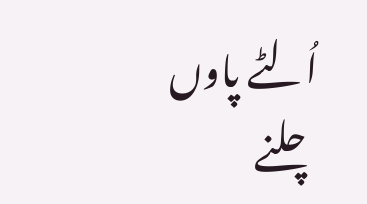اُلٹے پاوں چلنے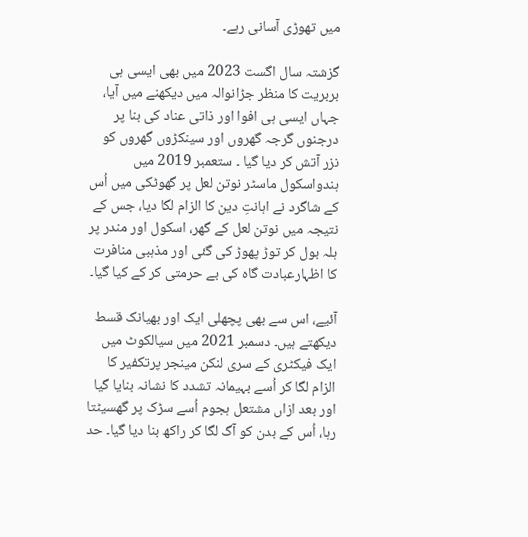میں تھوڑی آسانی رہے۔

گزشتہ سال اگست 2023 میں بھی ایسی ہی بربریت کا منظر جڑانوالہ میں دیکھنے میں آیا، جہاں ایسی ہی افوا اور ذاتی عناد کی بنا پر درجنوں گرجہ گھروں اور سینکڑوں گھروں کو نزر آتش کر دیا گیا ۔ ستعمبر 2019 میں ہندواسکول ماسٹر نوتن لعل پر گھوٹکی میں اُس کے شاگرد نے اہانتِ دین کا الزام لگا دیا، جس کے نتیجہ میں نوتن لعل کے گھر، اسکول اور مندر پر ہلہ بول کر توڑ پھوڑ کی گئی اور مذہبی منافرت کا اظہارعبادت گاہ کی بے حرمتی کر کے کیا گیا۔

آئیے، اس سے بھی پچھلی ایک اور بھیانک قسط دیکھتے ہیں۔ دسمبر 2021 میں سیالکوٹ میں ایک فیکٹری کے سری لنکن مینجر پرتکفیر کا الزام لگا کر اُسے بہیمانہ تشدد کا نشانہ بنایا گیا اور بعد ازاں مشتعل ہجوم اُسے سڑک پر گھسیٹتا رہا، اُس کے بدن کو آگ لگا کر راکھ بنا دیا گیا۔ حد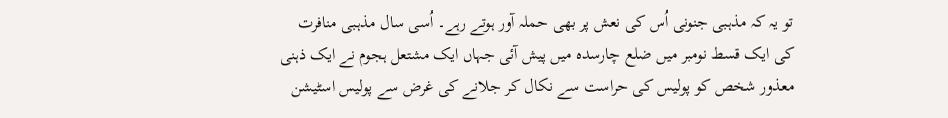تو یہ کہ مذہبی جنونی اُس کی نعش پر بھی حملہ آور ہوتے رہے۔ اُسی سال مذہبی منافرت کی ایک قسط نومبر میں ضلع چارسدہ میں پیش آئی جہاں ایک مشتعل ہجوم نے ایک ذہنی معذور شخص کو پولیس کی حراست سے نکال کر جلانے کی غرض سے پولیس اسٹیشن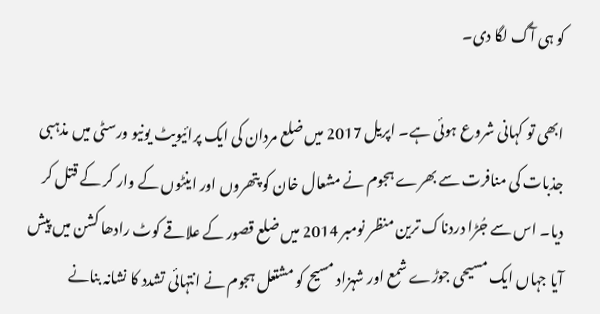کو ہی آگ لگا دی۔

ابھی تو کہانی شروع ہوئی ہے۔ اپریل 2017 میں ضلع مردان کی ایک پرائیویٹ یونیو ورسٹی میں مذہبی جذبات کی منافرت سے بھرے ہجوم نے مشعال خان کو پتھروں اور اینٹوں کے وار کر کے قتل کر دیا۔ اس سے جُڑا دردناک ترین منظر نومبر 2014 میں ضلع قصور کے علاقے کوٹ رادھا کشن میں پیش آیا جہاں ایک مسیحی جوڑے شمع اور شہزاد مسیح کو مشتعل ہجوم نے انتہائی تشدد کا نشانہ بنانے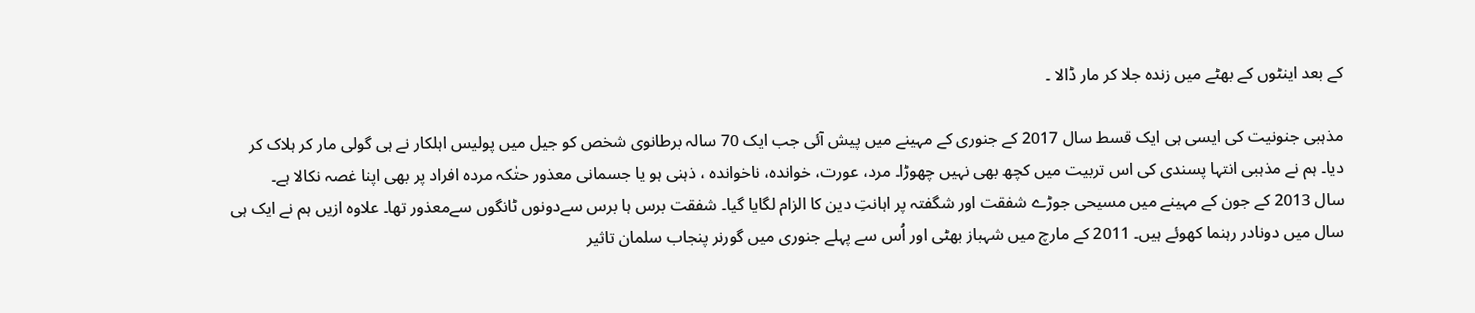کے بعد اینٹوں کے بھٹے میں زندہ جلا کر مار ڈالا ۔

مذہبی جنونیت کی ایسی ہی ایک قسط سال 2017 کے جنوری کے مہینے میں پیش آئی جب ایک 70 سالہ برطانوی شخص کو جیل میں پولیس اہلکار نے ہی گولی مار کر ہلاک کر دیا۔ ہم نے مذہبی انتہا پسندی کی اس تربیت میں کچھ بھی نہیں چھوڑا۔ مرد، عورت، خواندہ، ناخواندہ ، ذہنی ہو یا جسمانی معذور حتٰکہ مردہ افراد پر بھی اپنا غصہ نکالا ہے۔
سال 2013 کے جون کے مہینے میں مسیحی جوڑے شفقت اور شگفتہ پر اہانتِ دین کا الزام لگایا گیا۔ شفقت برس ہا برس سےدونوں ٹانگوں سےمعذور تھا۔ علاوہ ازیں ہم نے ایک ہی سال میں دونادر رہنما کھوئے ہیں۔ 2011 کے مارچ میں شہباز بھٹی اور اُس سے پہلے جنوری میں گورنر پنجاب سلمان تاثیر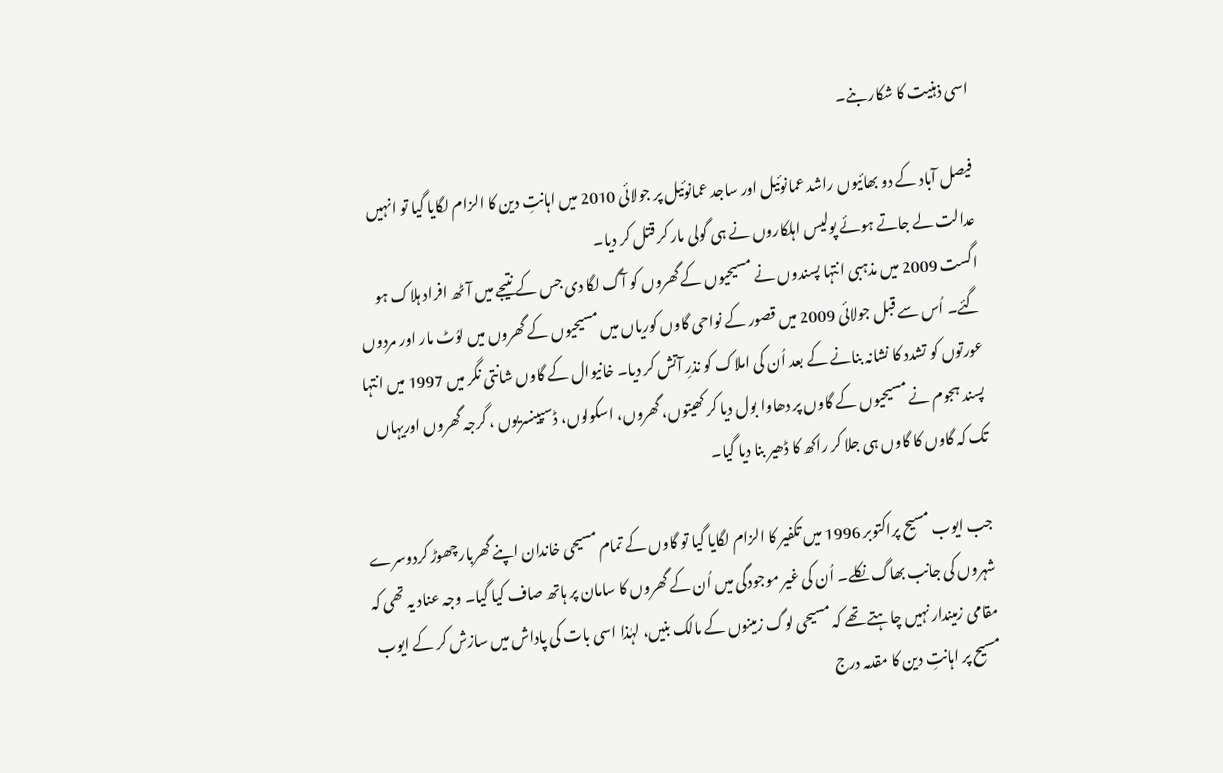اسی ذہنیت کا شکار بنے۔

فیصل آباد کے دو بھائیوں راشد عمانوئیل اور ساجد عمانوئیل پر جولائی 2010 میں اہانتِ دین کا الزام لگایا گیا تو انہیں عدالت لے جاتے ہوئے پولیس اہلکاروں نے ہی گولی مار کر قتل کر دیا۔
اگست 2009 میں مذہبی انتہا پسندوں نے مسیحیوں کے گھروں کو آگ لگا دی جس کے نتیجے میں آٹھ افراد ہلاک ہو گئے۔ اُس سے قبل جولائی 2009 میں قصور کے نواحی گاوں کوریاں میں مسیحیوں کے گھروں میں لوُٹ مار اور مردوں عورتوں کو تشدد کا نشانہ بنانے کے بعد اُن کی املاک کو نذرِ آتش کر دیا۔ خانیوال کے گاوں شانتی نگر میں 1997 میں انتہا پسند ہجوم نے مسیحیوں کے گاوں پر دھاوا بول دیا کر کھیتوں، گھروں، اسکولوں، ڈسپینسریوں ، گرجہ گھروں اوریہاں تک کہ گاوں کا گاوں ہی جلا کر راکھ کا ڈھیر بنا دیا گیا۔

جب ایوب مسیح پراکتوبر 1996 میں تکفیر کا الزام لگایا گیا تو گاوں کے تمام مسیحی خاندان اپنے گھربارچھوڑ کردوسرے شہروں کی جانب بھاگ نکلے۔ اُن کی غیر موجودگی میں اُن کے گھروں کا سامان پر ہاتھ صاف کیا گیا۔ وجہ عناد یہ تھی کہ مقامی زمیندار نہیں چاہتے تھے کہ مسیحی لوگ زمینوں کے مالک بنیں، لہٰذا اسی بات کی پاداش میں سازش کر کے ایوب مسیح پر اہانتِ دین کا مقدمہ درج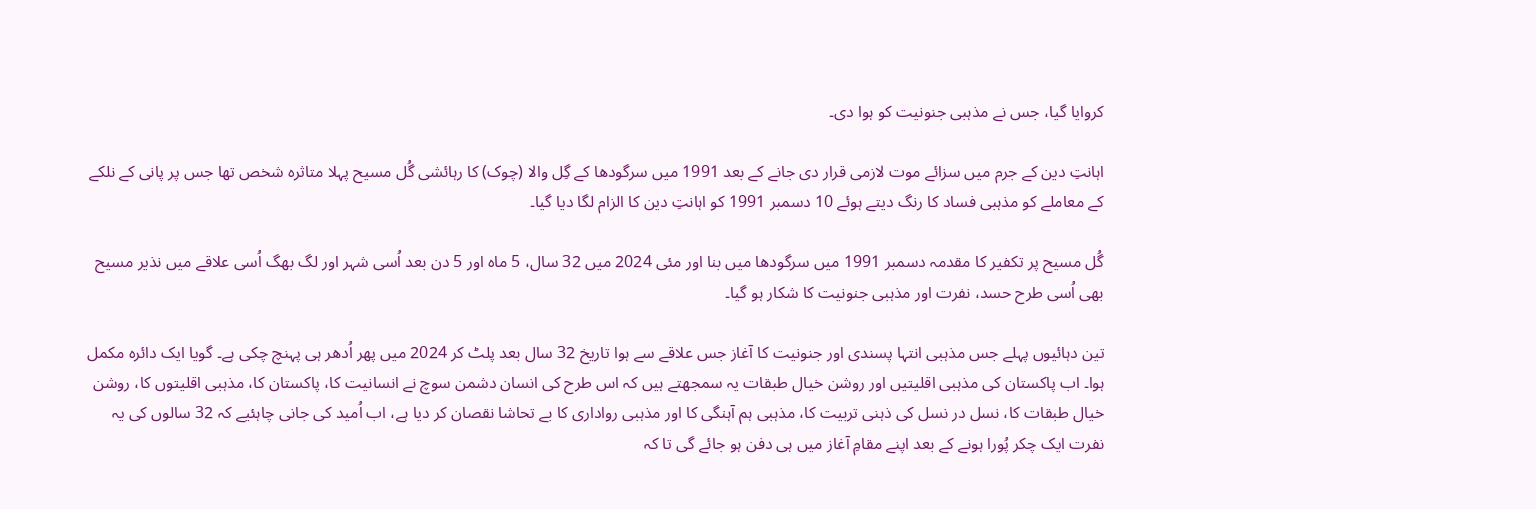کروایا گیا، جس نے مذہبی جنونیت کو ہوا دی۔

اہانتِ دین کے جرم میں سزائے موت لازمی قرار دی جانے کے بعد 1991 میں سرگودھا کے گِل والا (چوک) کا رہائشی گُل مسیح پہلا متاثرہ شخص تھا جس پر پانی کے نلکے کے معاملے کو مذہبی فساد کا رنگ دیتے ہوئے 10 دسمبر 1991 کو اہانتِ دین کا الزام لگا دیا گیا۔

گُل مسیح پر تکفیر کا مقدمہ دسمبر 1991 میں سرگودھا میں بنا اور مئی 2024 میں 32 سال، 5 ماہ اور 5 دن بعد اُسی شہر اور لگ بھگ اُسی علاقے میں نذیر مسیح بھی اُسی طرح حسد، نفرت اور مذہبی جنونیت کا شکار ہو گیا۔

تین دہائیوں پہلے جس مذہبی انتہا پسندی اور جنونیت کا آغاز جس علاقے سے ہوا تاریخ 32 سال بعد پلٹ کر 2024 میں پھر اُدھر ہی پہنچ چکی ہے۔ گویا ایک دائرہ مکمل ہوا۔ اب پاکستان کی مذہبی اقلیتیں اور روشن خیال طبقات یہ سمجھتے ہیں کہ اس طرح کی انسان دشمن سوچ نے انسانیت کا، پاکستان کا، مذہبی اقلیتوں کا، روشن خیال طبقات کا، نسل در نسل کی ذہنی تربیت کا، مذہبی ہم آہنگی کا اور مذہبی رواداری کا بے تحاشا نقصان کر دیا ہے، اب اُمید کی جانی چاہئیے کہ 32 سالوں کی یہ نفرت ایک چکر پُورا ہونے کے بعد اپنے مقامِ آغاز میں ہی دفن ہو جائے گی تا کہ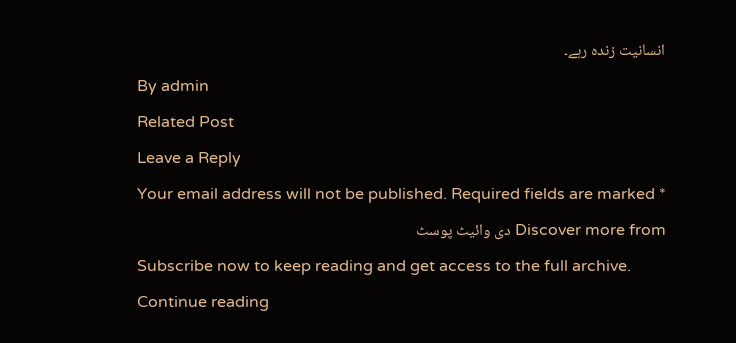انسانیت زندہ رہے۔

By admin

Related Post

Leave a Reply

Your email address will not be published. Required fields are marked *

Discover more from دی وائیٹ پوسٹ

Subscribe now to keep reading and get access to the full archive.

Continue reading